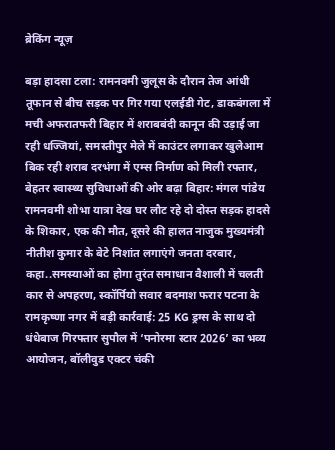ब्रेकिंग न्यूज़

बड़ा हादसा टला: रामनवमी जुलूस के दौरान तेज आंधी तूफान से बीच सड़क पर गिर गया एलईडी गेट, डाकबंगला में मची अफरातफरी बिहार में शराबबंदी कानून की उड़ाई जा रही धज्जियां, समस्तीपुर मेले में काउंटर लगाकर खुलेआम बिक रही शराब दरभंगा में एम्स निर्माण को मिली रफ्तार, बेहतर स्वास्थ्य सुविधाओं की ओर बढ़ा बिहार: मंगल पांडेय रामनवमी शोभा यात्रा देख घर लौट रहे दो दोस्त सड़क हादसे के शिकार, एक की मौत, दूसरे की हालत नाजुक मुख्यमंत्री नीतीश कुमार के बेटे निशांत लगाएंगे जनता दरबार, कहा..समस्याओं का होगा तुरंत समाधान वैशाली में चलती कार से अपहरण, स्कॉर्पियो सवार बदमाश फरार पटना के रामकृष्णा नगर में बड़ी कार्रवाई: 25 KG ड्रग्स के साथ दो धंधेबाज गिरफ्तार सुपौल में ‘पनोरमा स्टार 2026’ का भव्य आयोजन, बॉलीवुड एक्टर चंकी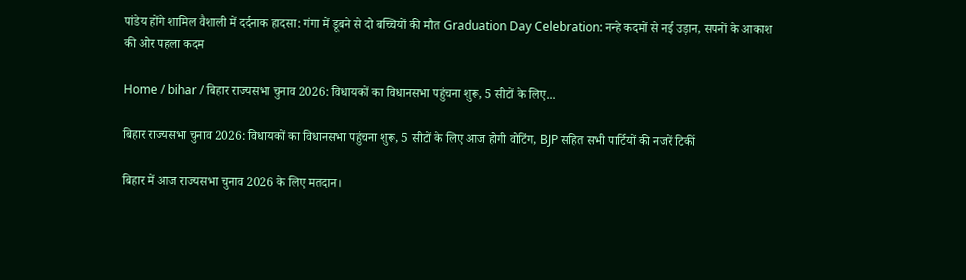पांडेय होंगे शामिल वैशाली में दर्दनाक हादसा: गंगा में डूबने से दो बच्चियों की मौत Graduation Day Celebration: नन्हे कदमों से नई उड़ान, सपनों के आकाश की ओर पहला कदम

Home / bihar / बिहार राज्यसभा चुनाव 2026: विधायकों का विधानसभा पहुंचना शुरू, 5 सीटों के लिए...

बिहार राज्यसभा चुनाव 2026: विधायकों का विधानसभा पहुंचना शुरू, 5 सीटों के लिए आज होगी वोटिंग, BJP सहित सभी पार्टियों की नजरें टिकीं

बिहार में आज राज्यसभा चुनाव 2026 के लिए मतदान।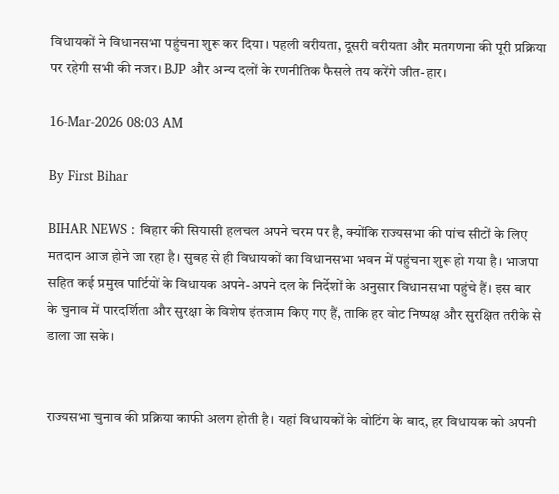विधायकों ने विधानसभा पहुंचना शुरू कर दिया। पहली वरीयता, दूसरी वरीयता और मतगणना की पूरी प्रक्रिया पर रहेगी सभी की नजर। BJP और अन्य दलों के रणनीतिक फैसले तय करेंगे जीत-हार।

16-Mar-2026 08:03 AM

By First Bihar

BIHAR NEWS : बिहार की सियासी हलचल अपने चरम पर है, क्योंकि राज्यसभा की पांच सीटों के लिए मतदान आज होने जा रहा है। सुबह से ही विधायकों का विधानसभा भवन में पहुंचना शुरू हो गया है। भाजपा सहित कई प्रमुख पार्टियों के विधायक अपने-अपने दल के निर्देशों के अनुसार विधानसभा पहुंचे हैं। इस बार के चुनाव में पारदर्शिता और सुरक्षा के विशेष इंतजाम किए गए हैं, ताकि हर वोट निष्पक्ष और सुरक्षित तरीके से डाला जा सके।


राज्यसभा चुनाव की प्रक्रिया काफी अलग होती है। यहां विधायकों के वोटिंग के बाद, हर विधायक को अपनी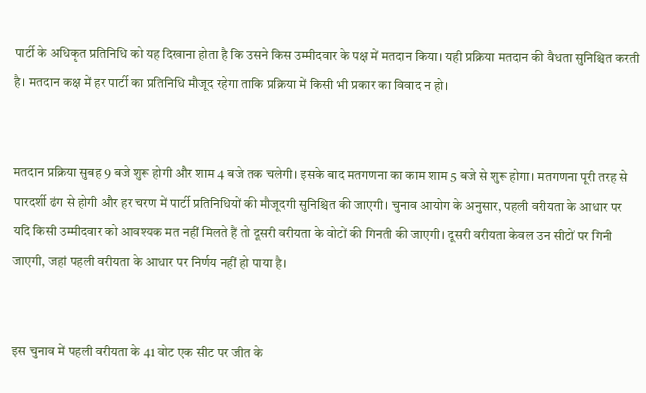पार्टी के अधिकृत प्रतिनिधि को यह दिखाना होता है कि उसने किस उम्मीदवार के पक्ष में मतदान किया। यही प्रक्रिया मतदान की वैधता सुनिश्चित करती है। मतदान कक्ष में हर पार्टी का प्रतिनिधि मौजूद रहेगा ताकि प्रक्रिया में किसी भी प्रकार का विवाद न हो।


मतदान प्रक्रिया सुबह 9 बजे शुरू होगी और शाम 4 बजे तक चलेगी। इसके बाद मतगणना का काम शाम 5 बजे से शुरू होगा। मतगणना पूरी तरह से पारदर्शी ढंग से होगी और हर चरण में पार्टी प्रतिनिधियों की मौजूदगी सुनिश्चित की जाएगी। चुनाव आयोग के अनुसार, पहली वरीयता के आधार पर यदि किसी उम्मीदवार को आवश्यक मत नहीं मिलते हैं तो दूसरी वरीयता के वोटों की गिनती की जाएगी। दूसरी वरीयता केवल उन सीटों पर गिनी जाएगी, जहां पहली वरीयता के आधार पर निर्णय नहीं हो पाया है।


इस चुनाव में पहली वरीयता के 41 वोट एक सीट पर जीत के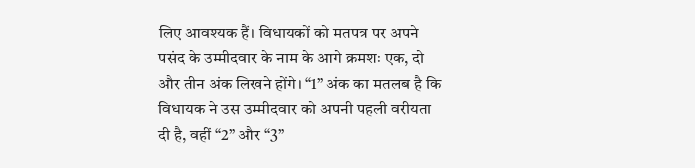लिए आवश्यक हैं। विधायकों को मतपत्र पर अपने पसंद के उम्मीदवार के नाम के आगे क्रमशः एक, दो और तीन अंक लिखने होंगे। “1” अंक का मतलब है कि विधायक ने उस उम्मीदवार को अपनी पहली वरीयता दी है, वहीं “2” और “3”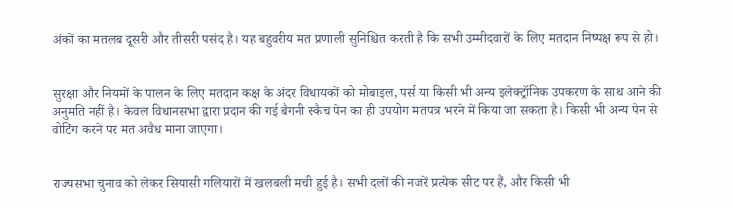अंकों का मतलब दूसरी और तीसरी पसंद है। यह बहुवरीय मत प्रणाली सुनिश्चित करती है कि सभी उम्मीदवारों के लिए मतदान निष्पक्ष रूप से हो।


सुरक्षा और नियमों के पालन के लिए मतदान कक्ष के अंदर विधायकों को मोबाइल, पर्स या किसी भी अन्य इलेक्ट्रॉनिक उपकरण के साथ आने की अनुमति नहीं है। केवल विधानसभा द्वारा प्रदान की गई बैगनी स्कैच पेन का ही उपयोग मतपत्र भरने में किया जा सकता है। किसी भी अन्य पेन से वोटिंग करने पर मत अवैध माना जाएगा।


राज्यसभा चुनाव को लेकर सियासी गलियारों में खलबली मची हुई है। सभी दलों की नजरें प्रत्येक सीट पर हैं, और किसी भी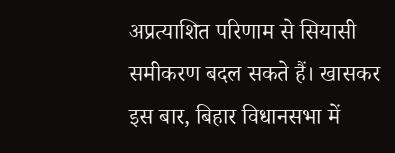अप्रत्याशित परिणाम से सियासी समीकरण बदल सकते हैं। खासकर इस बार, बिहार विधानसभा में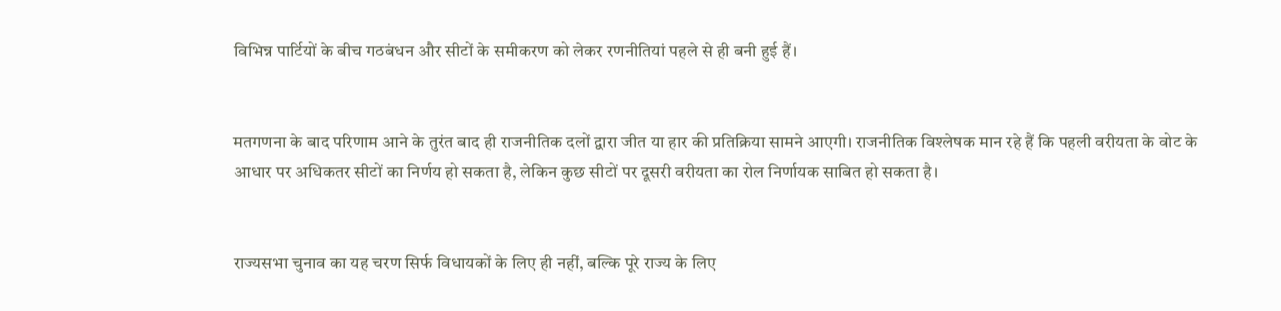विभिन्न पार्टियों के बीच गठबंधन और सीटों के समीकरण को लेकर रणनीतियां पहले से ही बनी हुई हैं।


मतगणना के बाद परिणाम आने के तुरंत बाद ही राजनीतिक दलों द्वारा जीत या हार की प्रतिक्रिया सामने आएगी। राजनीतिक विश्लेषक मान रहे हैं कि पहली वरीयता के वोट के आधार पर अधिकतर सीटों का निर्णय हो सकता है, लेकिन कुछ सीटों पर दूसरी वरीयता का रोल निर्णायक साबित हो सकता है।


राज्यसभा चुनाव का यह चरण सिर्फ विधायकों के लिए ही नहीं, बल्कि पूरे राज्य के लिए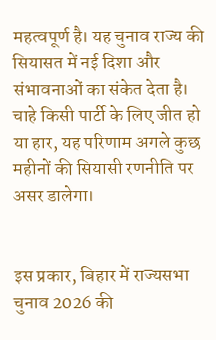महत्वपूर्ण है। यह चुनाव राज्य की सियासत में नई दिशा और संभावनाओं का संकेत देता है। चाहे किसी पार्टी के लिए जीत हो या हार, यह परिणाम अगले कुछ महीनों की सियासी रणनीति पर असर डालेगा।


इस प्रकार, बिहार में राज्यसभा चुनाव 2026 की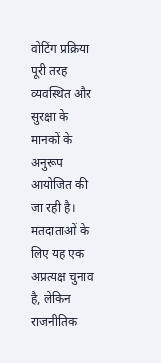वोटिंग प्रक्रिया पूरी तरह व्यवस्थित और सुरक्षा के मानकों के अनुरूप आयोजित की जा रही है। मतदाताओं के लिए यह एक अप्रत्यक्ष चुनाव है, लेकिन राजनीतिक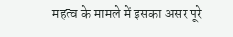महत्व के मामले में इसका असर पूरे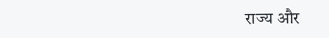राज्य और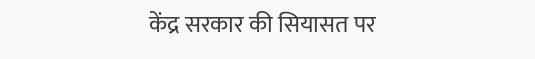केंद्र सरकार की सियासत पर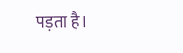पड़ता है।